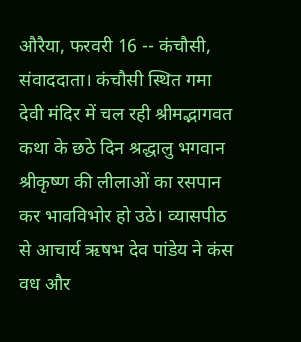औरैया, फरवरी 16 -- कंचौसी, संवाददाता। कंचौसी स्थित गमा देवी मंदिर में चल रही श्रीमद्भागवत कथा के छठे दिन श्रद्धालु भगवान श्रीकृष्ण की लीलाओं का रसपान कर भावविभोर हो उठे। व्यासपीठ से आचार्य ऋषभ देव पांडेय ने कंस वध और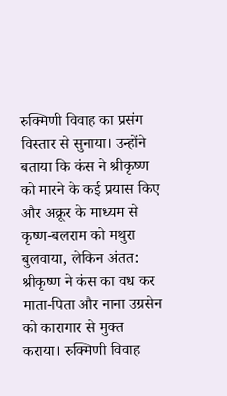रुक्मिणी विवाह का प्रसंग विस्तार से सुनाया। उन्होंने बताया कि कंस ने श्रीकृष्ण को मारने के कई प्रयास किए और अक्रूर के माध्यम से कृष्ण-बलराम को मथुरा बुलवाया, लेकिन अंतत: श्रीकृष्ण ने कंस का वध कर माता-पिता और नाना उग्रसेन को कारागार से मुक्त कराया। रुक्मिणी विवाह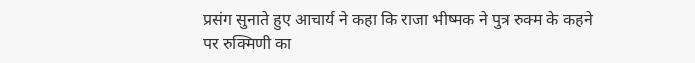प्रसंग सुनाते हुए आचार्य ने कहा कि राजा भीष्मक ने पुत्र रुक्म के कहने पर रुक्मिणी का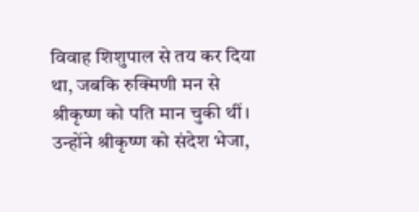विवाह शिशुपाल से तय कर दिया था, जबकि रुक्मिणी मन से श्रीकृष्ण को पति मान चुकी थीं। उन्होंने श्रीकृष्ण को संदेश भेजा,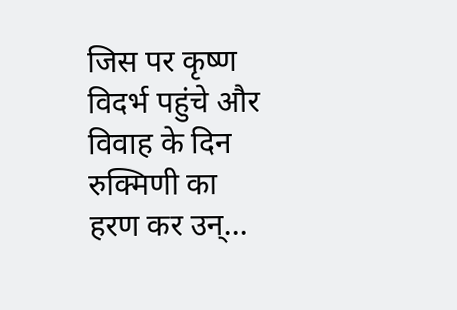जिस पर कृष्ण विदर्भ पहुंचे और विवाह के दिन रुक्मिणी का हरण कर उन्...